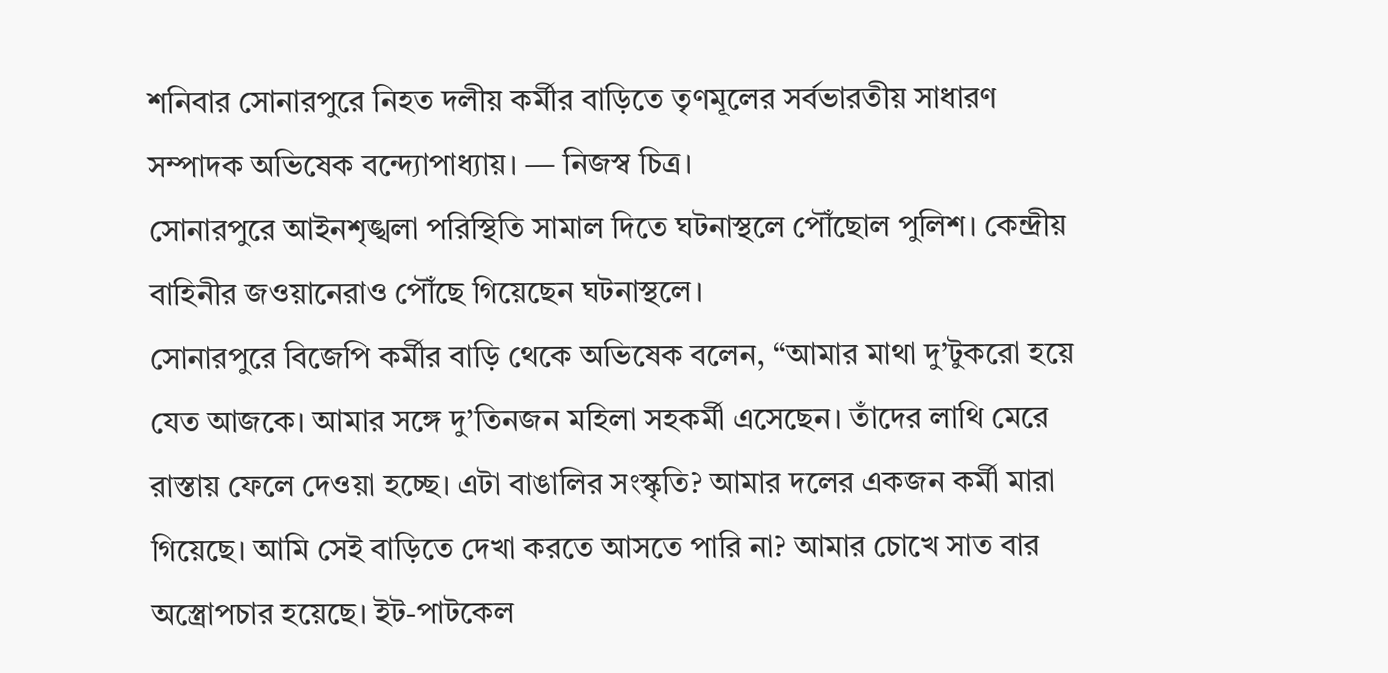শনিবার সোনারপুরে নিহত দলীয় কর্মীর বাড়িতে তৃণমূলের সর্বভারতীয় সাধারণ সম্পাদক অভিষেক বন্দ্যোপাধ্যায়। — নিজস্ব চিত্র।
সোনারপুরে আইনশৃঙ্খলা পরিস্থিতি সামাল দিতে ঘটনাস্থলে পৌঁছোল পুলিশ। কেন্দ্রীয় বাহিনীর জওয়ানেরাও পৌঁছে গিয়েছেন ঘটনাস্থলে।
সোনারপুরে বিজেপি কর্মীর বাড়ি থেকে অভিষেক বলেন, “আমার মাথা দু’টুকরো হয়ে যেত আজকে। আমার সঙ্গে দু’তিনজন মহিলা সহকর্মী এসেছেন। তাঁদের লাথি মেরে রাস্তায় ফেলে দেওয়া হচ্ছে। এটা বাঙালির সংস্কৃতি? আমার দলের একজন কর্মী মারা গিয়েছে। আমি সেই বাড়িতে দেখা করতে আসতে পারি না? আমার চোখে সাত বার অস্ত্রোপচার হয়েছে। ইট-পাটকেল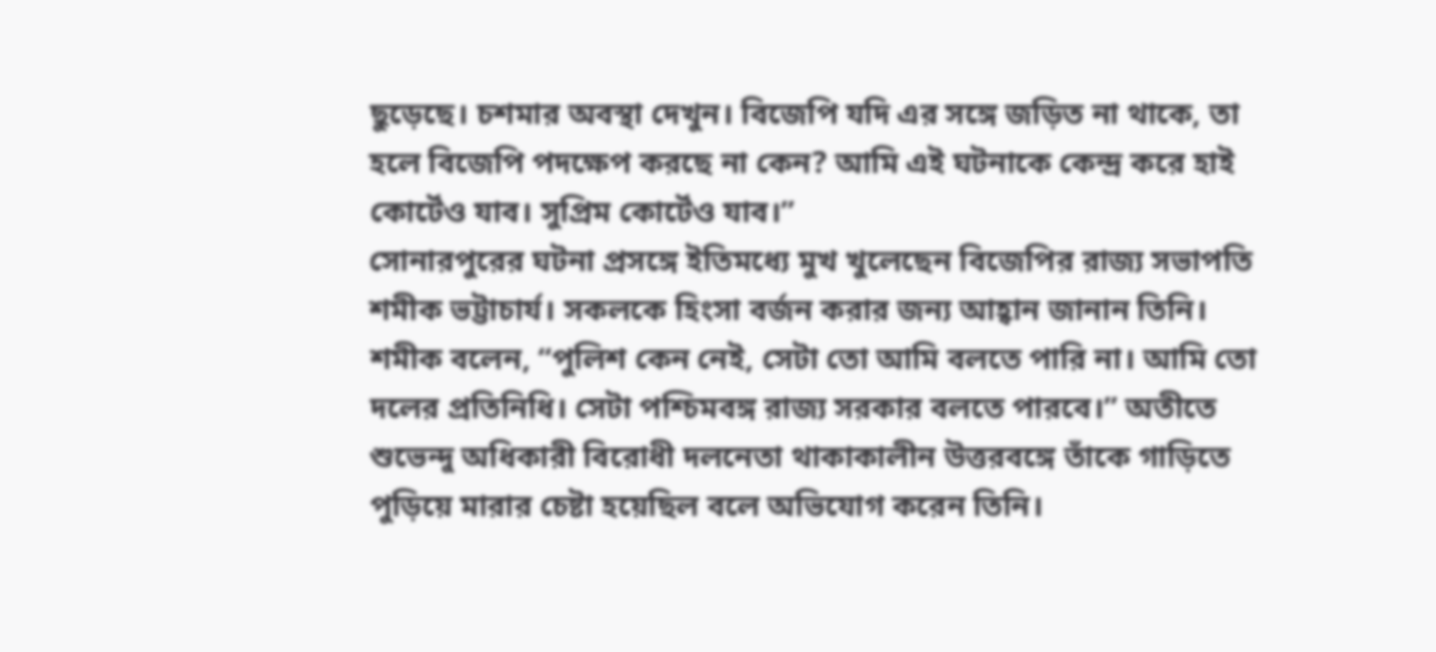ছুড়েছে। চশমার অবস্থা দেখুন। বিজেপি যদি এর সঙ্গে জড়িত না থাকে, তা হলে বিজেপি পদক্ষেপ করছে না কেন? আমি এই ঘটনাকে কেন্দ্র করে হাই কোর্টেও যাব। সুপ্রিম কোর্টেও যাব।”
সোনারপুরের ঘটনা প্রসঙ্গে ইতিমধ্যে মুখ খুলেছেন বিজেপির রাজ্য সভাপতি শমীক ভট্টাচার্য। সকলকে হিংসা বর্জন করার জন্য আহ্বান জানান তিনি। শমীক বলেন, “পুলিশ কেন নেই, সেটা তো আমি বলতে পারি না। আমি তো দলের প্রতিনিধি। সেটা পশ্চিমবঙ্গ রাজ্য সরকার বলতে পারবে।” অতীতে শুভেন্দু অধিকারী বিরোধী দলনেতা থাকাকালীন উত্তরবঙ্গে তাঁকে গাড়িতে পুড়িয়ে মারার চেষ্টা হয়েছিল বলে অভিযোগ করেন তিনি।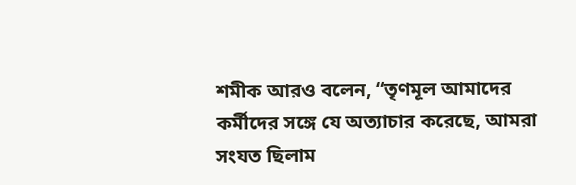শমীক আরও বলেন, “তৃণমূল আমাদের কর্মীদের সঙ্গে যে অত্যাচার করেছে, আমরা সংযত ছিলাম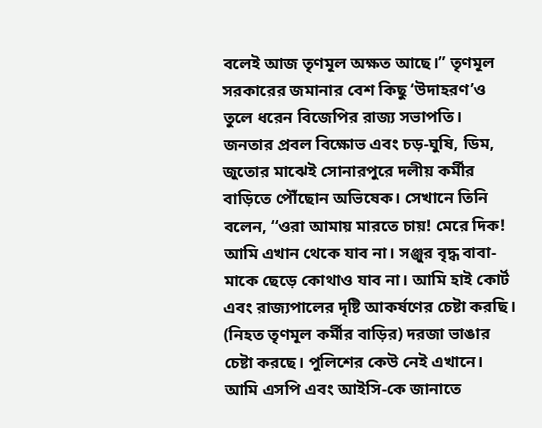বলেই আজ তৃণমূল অক্ষত আছে।” তৃণমূল সরকারের জমানার বেশ কিছু ‘উদাহরণ’ও তুলে ধরেন বিজেপির রাজ্য সভাপতি।
জনতার প্রবল বিক্ষোভ এবং চড়-ঘুষি, ডিম, জুতোর মাঝেই সোনারপুরে দলীয় কর্মীর বাড়িতে পৌঁছোন অভিষেক। সেখানে তিনি বলেন, ‘‘ওরা আমায় মারতে চায়! মেরে দিক! আমি এখান থেকে যাব না। সঞ্জুর বৃদ্ধ বাবা-মাকে ছেড়ে কোথাও যাব না। আমি হাই কোর্ট এবং রাজ্যপালের দৃষ্টি আকর্ষণের চেষ্টা করছি। (নিহত তৃণমূল কর্মীর বাড়ির) দরজা ভাঙার চেষ্টা করছে। পুলিশের কেউ নেই এখানে। আমি এসপি এবং আইসি-কে জানাতে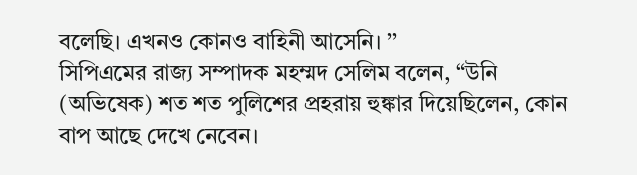বলেছি। এখনও কোনও বাহিনী আসেনি। ’’
সিপিএমের রাজ্য সম্পাদক মহম্মদ সেলিম বলেন, “উনি (অভিষেক) শত শত পুলিশের প্রহরায় হুঙ্কার দিয়েছিলেন, কোন বাপ আছে দেখে নেবেন।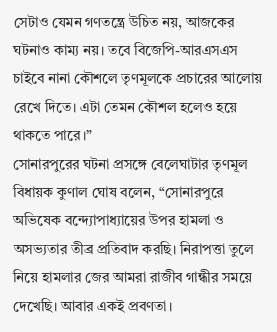সেটাও যেমন গণতন্ত্রে উচিত নয়, আজকের ঘটনাও কাম্য নয়। তবে বিজেপি-আরএসএস চাইবে নানা কৌশলে তৃণমূলকে প্রচারের আলোয় রেখে দিতে। এটা তেমন কৌশল হলেও হয়ে থাকতে পারে।”
সোনারপুরের ঘটনা প্রসঙ্গে বেলেঘাটার তৃণমূল বিধায়ক কুণাল ঘোষ বলেন, “সোনারপুরে অভিষেক বন্দ্যোপাধ্যায়ের উপর হামলা ও অসভ্যতার তীব্র প্রতিবাদ করছি। নিরাপত্তা তুলে নিয়ে হামলার জের আমরা রাজীব গান্ধীর সময়ে দেখেছি। আবার একই প্রবণতা।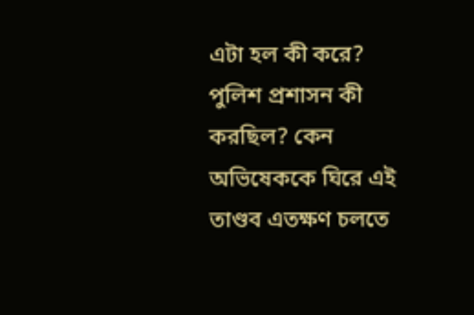এটা হল কী করে? পুলিশ প্রশাসন কী করছিল? কেন অভিষেককে ঘিরে এই তাণ্ডব এতক্ষণ চলতে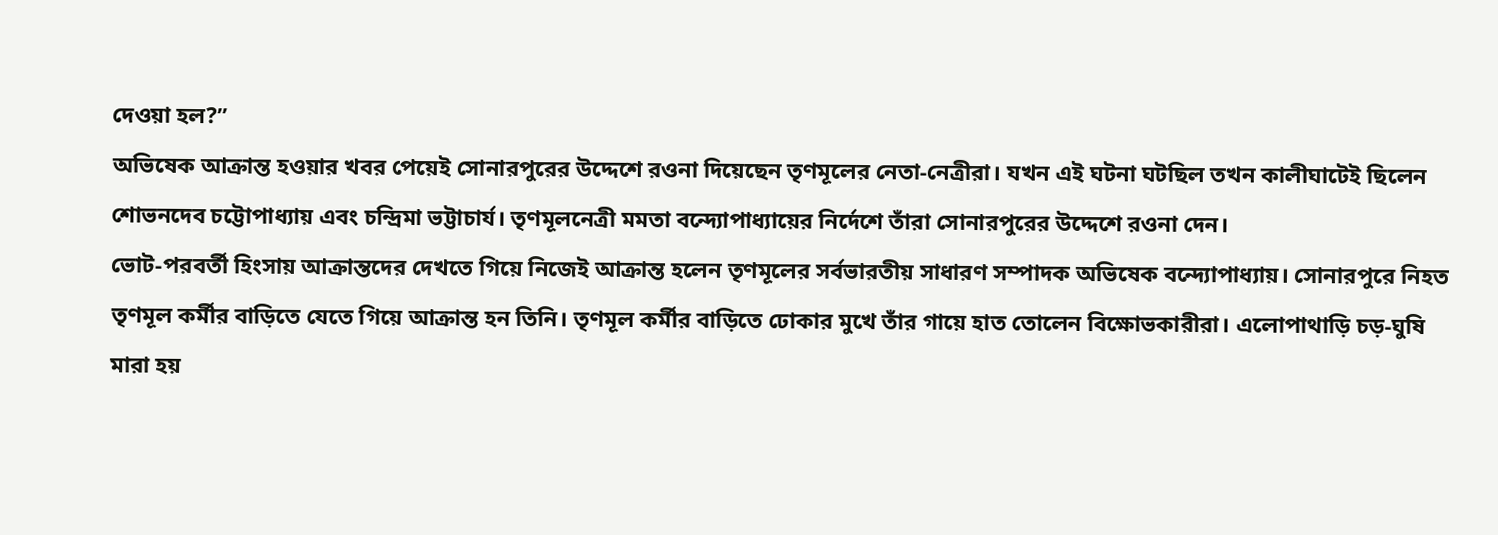দেওয়া হল?”
অভিষেক আক্রান্ত হওয়ার খবর পেয়েই সোনারপুরের উদ্দেশে রওনা দিয়েছেন তৃণমূলের নেতা-নেত্রীরা। যখন এই ঘটনা ঘটছিল তখন কালীঘাটেই ছিলেন শোভনদেব চট্টোপাধ্যায় এবং চন্দ্রিমা ভট্টাচার্য। তৃণমূলনেত্রী মমতা বন্দ্যোপাধ্যায়ের নির্দেশে তাঁরা সোনারপুরের উদ্দেশে রওনা দেন।
ভোট-পরবর্তী হিংসায় আক্রান্তদের দেখতে গিয়ে নিজেই আক্রান্ত হলেন তৃণমূলের সর্বভারতীয় সাধারণ সম্পাদক অভিষেক বন্দ্যোপাধ্যায়। সোনারপুরে নিহত তৃণমূল কর্মীর বাড়িতে যেতে গিয়ে আক্রান্ত হন তিনি। তৃণমূল কর্মীর বাড়িতে ঢোকার মুখে তাঁর গায়ে হাত তোলেন বিক্ষোভকারীরা। এলোপাথাড়ি চড়-ঘুষি মারা হয়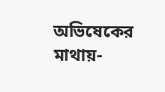অভিষেকের মাথায়-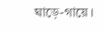ঘাড়ে-গায়ে।